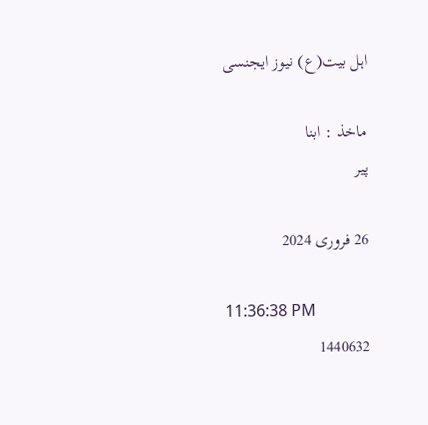اہل بیت(ع) نیوز ایجنسی

ماخذ : ابنا
پیر

26 فروری 2024

11:36:38 PM
1440632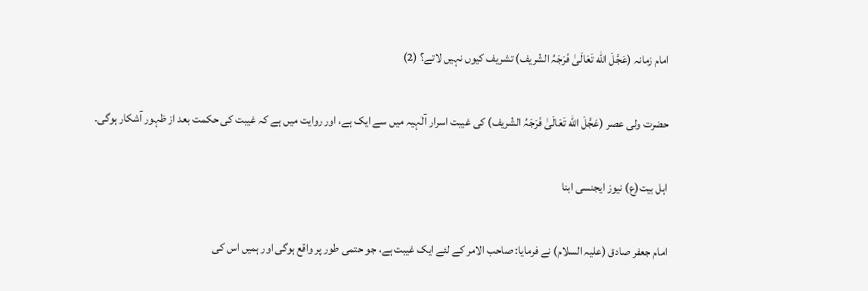امام زمانہ (عَجَّلَ اللّه تَعَالَىٰ فَرَجَہُ الشّريف) تشریف کیوں نہیں لاتے؟ (2)

حضرت ولی عصر (عَجَّلَ اللّه تَعَالَىٰ فَرَجَہُ الشّريف) کی غیبت اسرار آلٰہیہ میں سے ایک ہے، اور روایت میں ہے کہ غیبت کی حکمت بعد از ظہور آشکار ہوگی۔

اہل بیت(ع) نیوز ایجنسی ابنا

امام جعفر صادق (علیہ السلام) نے فرمایا: صاحب الامر کے لئے ایک غیبت ہے، جو حتمی طور پر واقع ہوگی اور ہمیں اس کی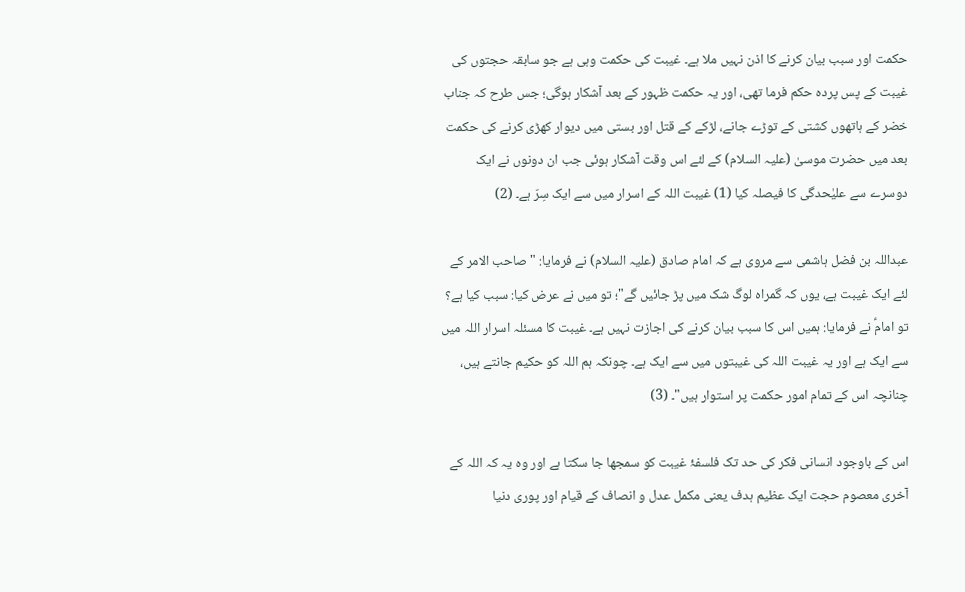حکمت اور سبب بیان کرنے کا اذن نہیں ملا ہے۔ غیبت کی حکمت وہی ہے جو سابقہ حجتوں کی غیبت کے پس پردہ حکم فرما تھی، اور یہ حکمت ظہور کے بعد آشکار ہوگی؛ جس طرح کہ جناب خضر کے ہاتھوں کشتی کے توڑے جانے، لڑکے کے قتل اور بستی میں دیوار کھڑی کرنے کی حکمت بعد میں حضرت موسیٰ (علیہ السلام) کے لئے اس وقت آشکار ہوئی جب ان دونوں نے ایک دوسرے سے علیٰحدگی کا فیصلہ کیا (1) غیبت اللہ کے اسرار میں سے ایک سِرّ ہے۔ (2)

عبداللہ بن فضل ہاشمی سے مروی ہے کہ امام صادق (علیہ السلام) نے فرمایا: "صاحب الامر کے لئے ایک غیبت ہے، یوں کہ گمراہ لوگ شک میں پڑ جائیں گے"؛ تو میں نے عرض کیا: سبب کیا ہے؟ تو امامؑ نے فرمایا: ہمیں اس کا سبب بیان کرنے کی اجازت نہیں ہے۔ غیبت کا مسئلہ اسرار اللہ میں سے ایک ہے اور یہ غیبت اللہ کی غیبتوں میں سے ایک ہے۔ چونکہ ہم اللہ کو حکیم جانتے ہیں، چنانچہ اس کے تمام امور حکمت پر استوار ہیں"۔ (3)

اس کے باوجود انسانی فکر کی حد تک فلسفۂ غیبت کو سمجھا جا سکتا ہے اور وہ یہ کہ اللہ کے آخری معصوم حجت ایک عظیم ہدف یعنی مکمل عدل و انصاف کے قیام اور پوری دنیا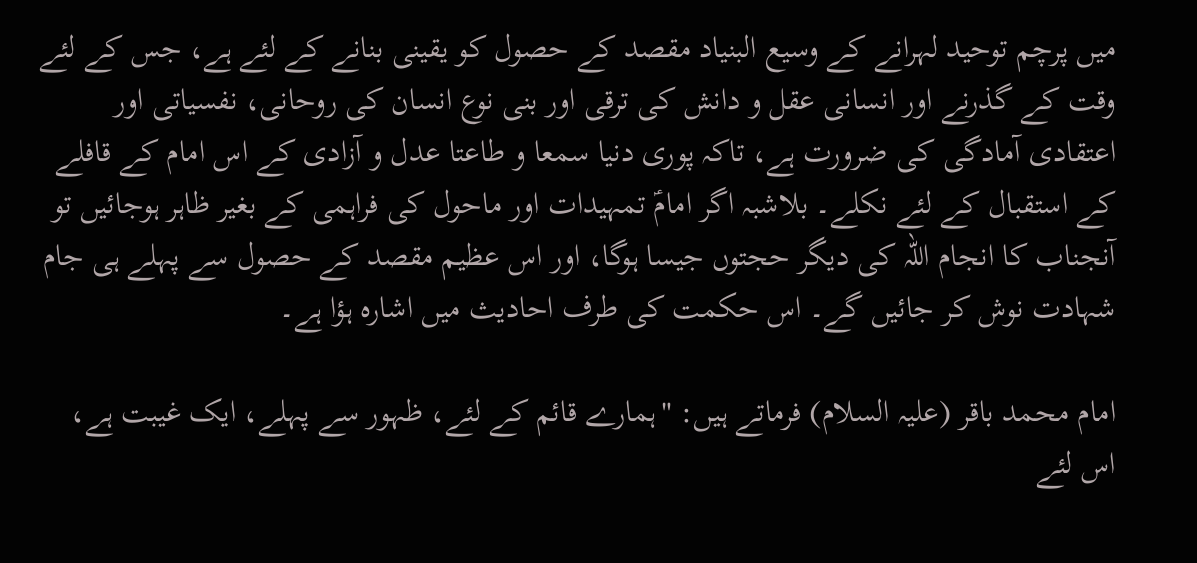میں پرچم توحید لہرانے کے وسیع البنیاد مقصد کے حصول کو یقینی بنانے کے لئے ہے، جس کے لئے وقت کے گذرنے اور انسانی عقل و دانش کی ترقی اور بنی نوع انسان کی روحانی، نفسیاتی اور اعتقادی آمادگی کی ضرورت ہے، تاکہ پوری دنیا سمعا و طاعتا عدل و آزادی کے اس امام کے قافلے کے استقبال کے لئے نکلے۔ بلاشبہ اگر امامؑ تمہیدات اور ماحول کی فراہمی کے بغیر ظاہر ہوجائیں تو آنجناب کا انجام اللہ کی دیگر حجتوں جیسا ہوگا، اور اس عظیم مقصد کے حصول سے پہلے ہی جام شہادت نوش کر جائیں گے۔ اس حکمت کی طرف احادیث میں اشارہ ہؤا ہے۔

امام محمد باقر (علیہ السلام) فرماتے ہیں: "ہمارے قائم کے لئے، ظہور سے پہلے، ایک غیبت ہے، اس لئے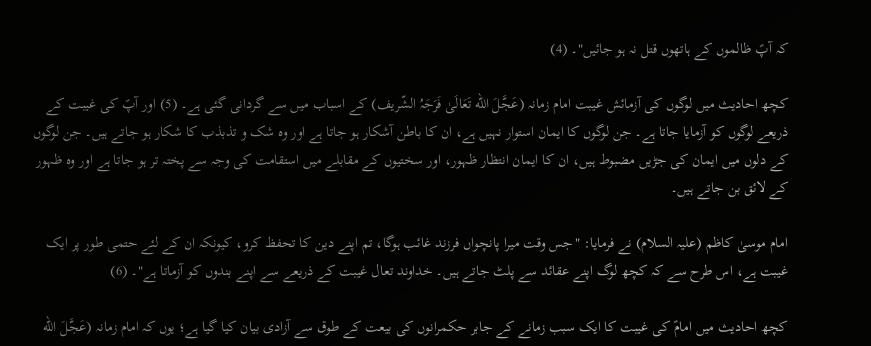کہ آپؑ ظالموں کے ہاتھوں قتل نہ ہو جائیں"۔ (4)

کچھ احادیث میں لوگوں کی آزمائش غیبت امام زمانہ (عَجَّلَ اللّه تَعَالَىٰ فَرَجَہُ الشّريف) کے اسباب میں سے گردانی گئی ہے۔ (5) اور آپؑ کی غیبت کے ذریعے لوگوں کو آزمایا جاتا ہے۔ جن لوگوں کا ایمان استوار نہیں ہے، ان کا باطن آشکار ہو جاتا ہے اور وہ شک و تذبذب کا شکار ہو جاتے ہیں۔ جن لوگوں کے دلوں میں ایمان کی جڑیں مضبوط ہیں، ان کا ایمان انتظار ظہور، اور سختیوں کے مقابلے میں استقامت کی وجہ سے پختہ تر ہو جاتا ہے اور وہ ظہور کے لائق بن جاتے ہیں۔

امام موسیٰ کاظم (علیہ السلام) نے فرمایا: "جس وقت میرا پانچواں فرزند غائب ہوگا، تم اپنے دین کا تحفظ کرو، کیونکہ ان کے لئے حتمی طور پر ایک غیبت ہے، اس طرح سے کہ کچھ لوگ اپنے عقائد سے پلٹ جاتے ہیں۔ خداوند تعال غیبت کے ذریعے سے اپنے بندوں کو آزماتا ہے"۔ (6)

کچھ احادیث میں امامؑ کی غیبت کا ایک سبب زمانے کے جابر حکمرانوں کی بیعت کے طوق سے آزادی بیان کیا گیا ہے؛ یوں کہ امام زمانہ (عَجَّلَ اللّه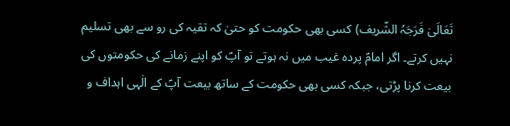تَعَالَىٰ فَرَجَہُ الشّريف) کسی بھی حکومت کو حتیٰ کہ تقیہ کی رو سے بھی تسلیم نہیں کرتے۔ اگر امامؑ پردہ غیب میں نہ ہوتے تو آپؑ کو اپنے زمانے کی حکومتوں کی بیعت کرنا پڑتی، جبکہ کسی بھی حکومت کے ساتھ بیعت آپؑ کے الٰہی اہداف و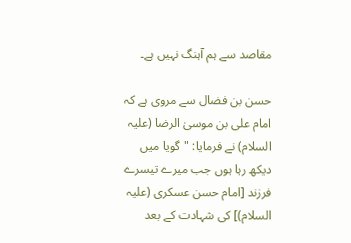مقاصد سے ہم آہنگ نہیں ہے۔

حسن بن فضال سے مروی ہے کہ امام علی بن موسیٰ الرضا (علیہ السلام) نے فرمایا: "گویا میں دیکھ رہا ہوں جب میرے تیسرے فرزند [امام حسن عسکری (علیہ السلام)] کی شہادت کے بعد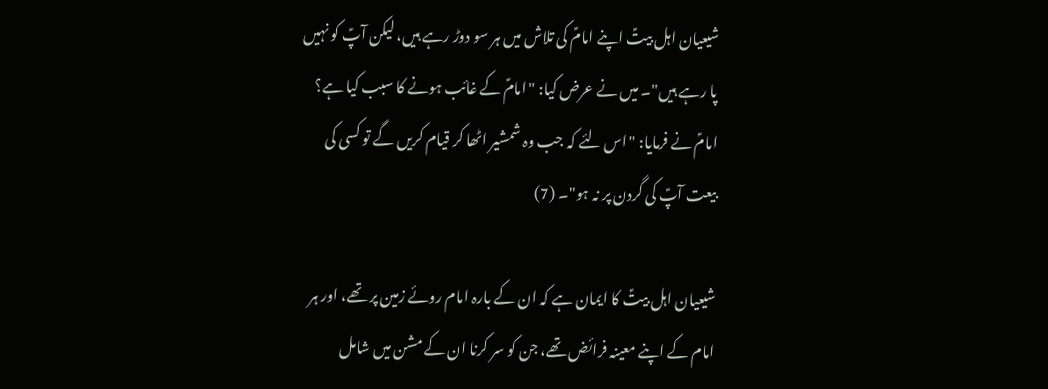شیعیان اہل بیتؑ اپنے امامؑ کی تلاش میں ہر سو دوڑ رہے ہیں، لیکن آپؑ کو نہیں پا رہے ہیں"۔ میں نے عرض کیا: "امامؑ کے غائب ہونے کا سبب کیا ہے؟ امامؑ نے فرمایا: "اس لئے کہ جب وہ شمشیر اٹھا کر قیام کریں گے تو کسی کی بیعت آپؑ کی گردن پر نہ ہو"۔ (7)

شیعیان اہل بیتؑ کا ایمان ہے کہ ان کے بارہ امام روئے زمین پر تھے، اور ہر امام کے اپنے معینہ فرائض تھے، جن کو سر کرنا ان کے مشن میں شامل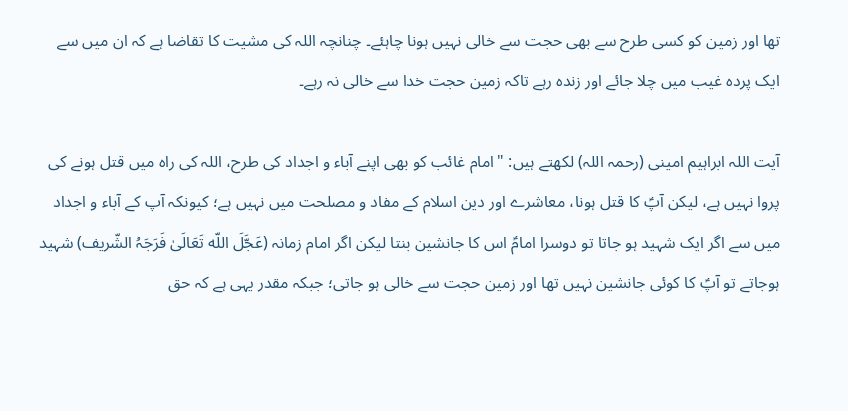تھا اور زمین کو کسی طرح سے بھی حجت سے خالی نہیں ہونا چاہئے۔ چنانچہ اللہ کی مشیت کا تقاضا ہے کہ ان میں سے ایک پردہ غیب میں چلا جائے اور زندہ رہے تاکہ زمین حجت خدا سے خالی نہ رہے۔

آیت اللہ ابراہیم امینی (رحمہ اللہ) لکھتے ہیں: "امام غائب کو بھی اپنے آباء و اجداد کی طرح، اللہ کی راہ میں قتل ہونے کی پروا نہیں ہے، لیکن آپؑ کا قتل ہونا، معاشرے اور دین اسلام کے مفاد و مصلحت میں نہیں ہے؛ کیونکہ آپ کے آباء و اجداد میں سے اگر ایک شہید ہو جاتا تو دوسرا امامؑ اس کا جانشین بنتا لیکن اگر امام زمانہ (عَجَّلَ اللّه تَعَالَىٰ فَرَجَہُ الشّريف) شہید ہوجاتے تو آپؑ کا کوئی جانشین نہیں تھا اور زمین حجت سے خالی ہو جاتی؛ جبکہ مقدر یہی ہے کہ حق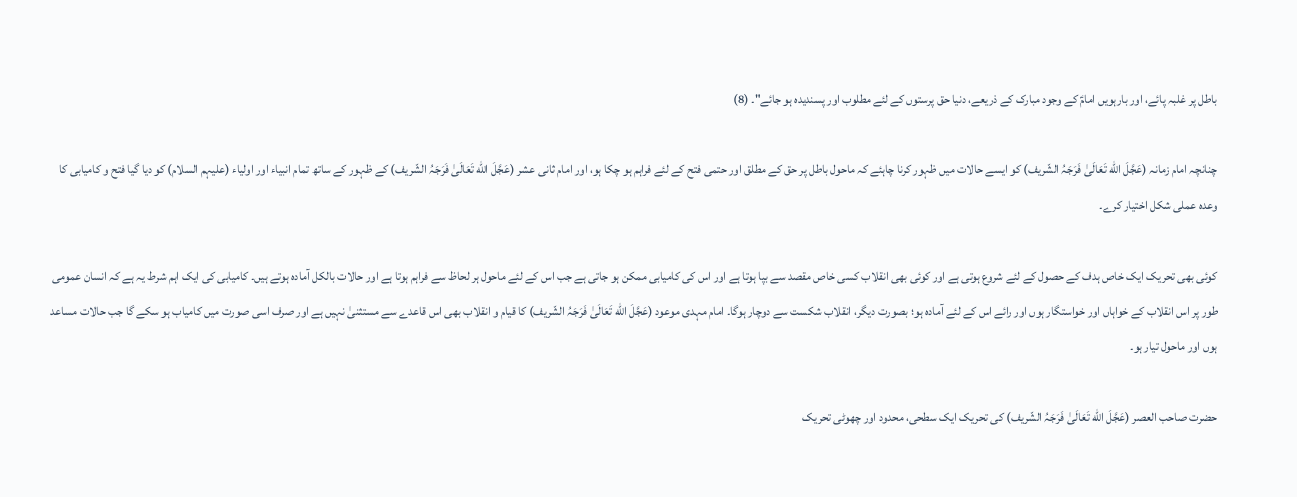باطل پر غلبہ پائے، اور بارہویں امامؑ کے وجود مبارک کے ذریعے، دنیا حق پرستوں کے لئے مطلوب اور پسندیدہ ہو جائے"۔ (8)

چنانچہ امام زمانہ (عَجَّلَ اللّه تَعَالَىٰ فَرَجَہُ الشّريف) کو ایسے حالات میں ظہور کرنا چاہئے کہ ماحول باطل پر حق کے مطلق اور حتمی فتح کے لئے فراہم ہو چکا ہو، اور امام ثانی عشر (عَجَّلَ اللّه تَعَالَىٰ فَرَجَہُ الشّريف) کے ظہور کے ساتھ تمام انبیاء اور اولیاء (علیہم السلام) کو دیا گیا فتح و کامیابی کا وعدہ عملی شکل اختیار کرے۔

کوئی بھی تحریک ایک خاص ہدف کے حصول کے لئے شروع ہوتی ہے اور کوئی بھی انقلاب کسی خاص مقصد سے بپا ہوتا ہے اور اس کی کامیابی ممکن ہو جاتی ہے جب اس کے لئے ماحول ہر لحاظ سے فراہم ہوتا ہے اور حالات بالکل آمادہ ہوتے ہیں۔ کامیابی کی ایک اہم شرط یہ ہے کہ انسان عمومی طور پر اس انقلاب کے خواہاں اور خواستگار ہوں اور رائے اس کے لئے آمادہ ہو؛ بصورت دیگر، انقلاب شکست سے دوچار ہوگا۔ امام مہدی موعود (عَجَّلَ اللّه تَعَالَىٰ فَرَجَہُ الشّريف) کا قیام و انقلاب بھی اس قاعدے سے مستثنیٰ نہیں ہے اور صرف اسی صورت میں کامیاب ہو سکے گا جب حالات مساعد ہوں اور ماحول تیار ہو۔

حضرت صاحب العصر (عَجَّلَ اللّه تَعَالَىٰ فَرَجَہُ الشّريف) کی تحریک ایک سطحی، محدود اور چھوٹی تحریک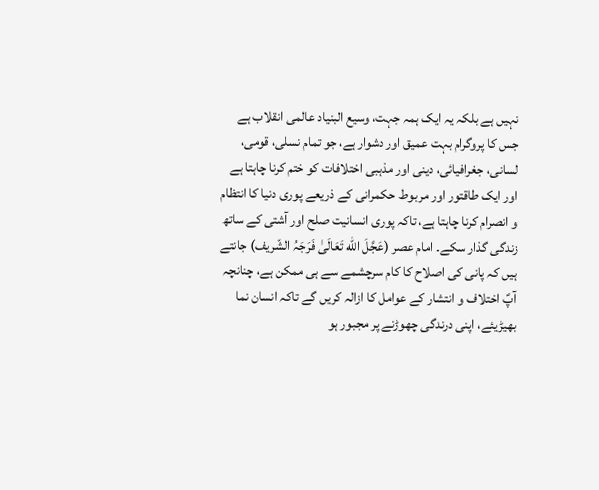نہیں ہے بلکہ یہ ایک ہمہ جہت، وسیع البنیاد عالمی انقلاب ہے جس کا پروگرام بہت عمیق اور دشوار ہے، جو تمام نسلی، قومی، لسانی، جغرافیائی، دینی اور مذہبی اختلافات کو ختم کرنا چاہتا ہے اور ایک طاقتور اور مربوط حکمرانی کے ذریعے پوری دنیا کا انتظام و انصرام کرنا چاہتا ہے، تاکہ پوری انسانیت صلح اور آشتی کے ساتھ زندگی گذار سکے۔ امام عصر (عَجَّلَ اللّه تَعَالَىٰ فَرَجَہُ الشّريف) جانتے ہیں کہ پانی کی اصلاح کا کام سرچشمے سے ہی ممکن ہے، چنانچہ آپؑ اختلاف و انتشار کے عوامل کا ازالہ کریں گے تاکہ انسان نما بھیڑیئے، اپنی درندگی چھوڑنے پر مجبور ہو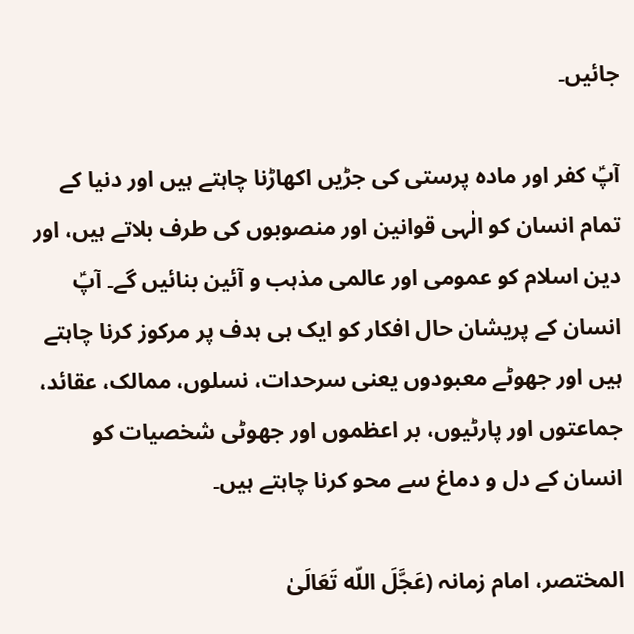جائیں۔

آپؑ کفر اور مادہ پرستی کی جڑیں اکھاڑنا چاہتے ہیں اور دنیا کے تمام انسان کو الٰہی قوانین اور منصوبوں کی طرف بلاتے ہیں، اور دین اسلام کو عمومی اور عالمی مذہب و آئین بنائیں گے۔ آپؑ انسان کے پریشان حال افکار کو ایک ہی ہدف پر مرکوز کرنا چاہتے ہیں اور جھوٹے معبودوں یعنی سرحدات، نسلوں، ممالک، عقائد، جماعتوں اور پارٹیوں، بر اعظموں اور جھوٹی شخصیات کو انسان کے دل و دماغ سے محو کرنا چاہتے ہیں۔

المختصر، امام زمانہ (عَجَّلَ اللّه تَعَالَىٰ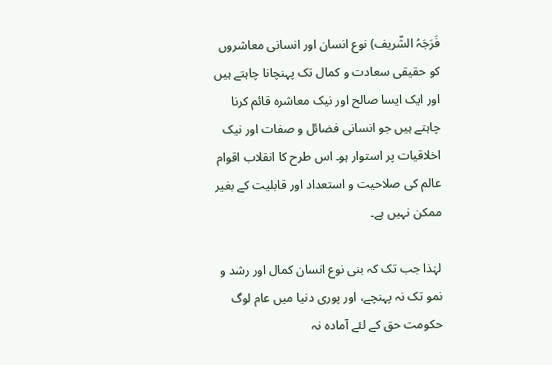فَرَجَہُ الشّريف) نوع انسان اور انسانی معاشروں کو حقیقی سعادت و کمال تک پہنچانا چاہتے ہیں اور ایک ایسا صالح اور نیک معاشرہ قائم کرنا چاہتے ہیں جو انسانی فضائل و صفات اور نیک اخلاقیات پر استوار ہو۔ اس طرح کا انقلاب اقوام عالم کی صلاحیت و استعداد اور قابلیت کے بغیر ممکن نہیں ہے۔

لہٰذا جب تک کہ بنی نوع انسان کمال اور رشد و نمو تک نہ پہنچے، اور پوری دنیا میں عام لوگ حکومت حق کے لئے آمادہ نہ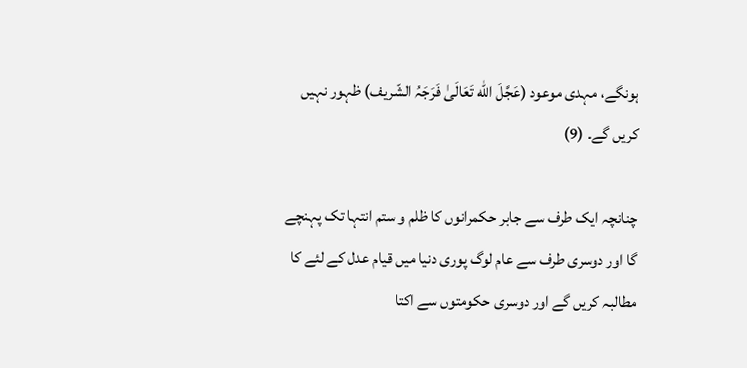ہونگے، مہدی موعود (عَجَّلَ اللّه تَعَالَىٰ فَرَجَہُ الشّريف) ظہور نہیں کریں گے۔ (9)

چنانچہ ایک طرف سے جابر حکمرانوں کا ظلم و ستم انتہا تک پہنچے گا اور دوسری طرف سے عام لوگ پوری دنیا میں قیام عدل کے لئے کا مطالبہ کریں گے اور دوسری حکومتوں سے اکتا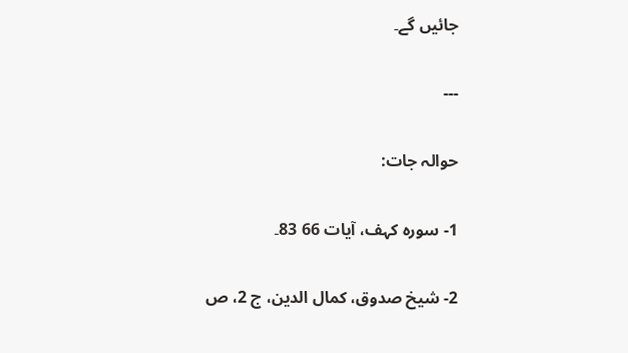جائیں گے۔

---

حوالہ جات:

1- سورہ کہف، آیات 66 83۔

2- شیخ صدوق، کمال الدین، ج 2، ص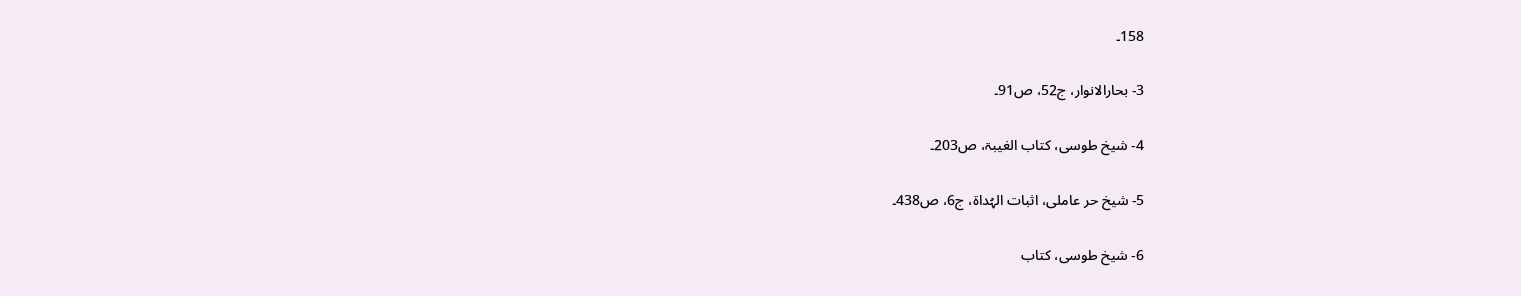158۔

3- بحارالانوار، ج52، ص91۔

4- شیخ طوسی، کتاب الغیبۃ، ص203۔

5- شیخ حر عاملی، اثبات الہُداۃ، ج6، ص438۔

6- شیخ طوسی، کتاب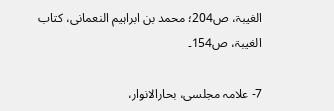الغیبۃ، ص204؛ محمد بن ابراہیم النعمانی، کتاب الغیبۃ، ص154۔

7- علامہ مجلسی، بحارالانوار،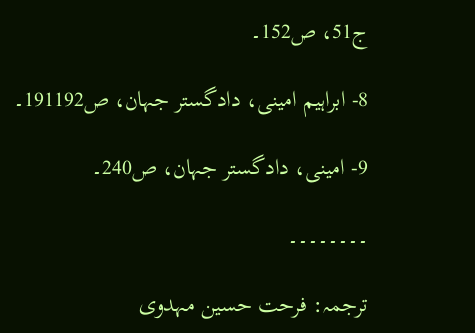ج51، ص152۔

8- ابراہیم امینی، دادگستر جہان، ص191192۔

9- امینی، دادگستر جہان، ص240۔

۔۔۔۔۔۔۔۔

ترجمہ: فرحت حسین مہدوی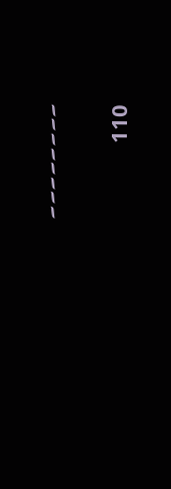۔۔۔۔۔۔۔۔

110